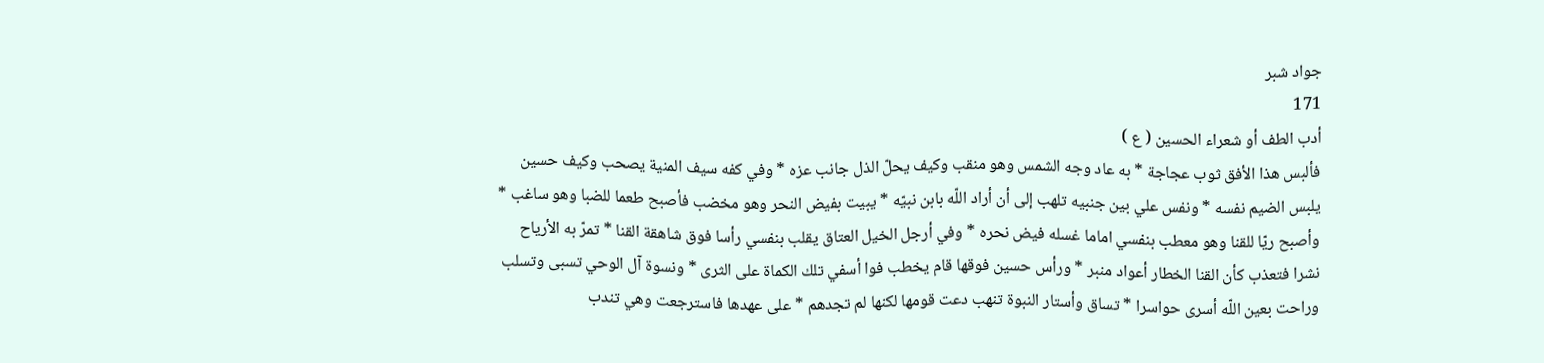جواد شبر
171
أدب الطف أو شعراء الحسين ( ع )
فألبس هذا الأفق ثوب عجاجة * به عاد وجه الشمس وهو منقب وكيف يحلّ الذل جانب عزه * وفي كفه سيف المنية يصحب وكيف حسين يلبس الضيم نفسه * ونفس علي بين جنبيه تلهب إلى أن أراد اللّه بابن نبيّه * يبيت بفيض النحر وهو مخضب فأصبح طعما للضبا وهو ساغب * وأصبح ريّا للقنا وهو معطب بنفسي اماما غسله فيض نحره * وفي أرجل الخيل العتاق يقلب بنفسي رأسا فوق شاهقة القنا * تمرّ به الأرياح نشرا فتعذب كأن القنا الخطار أعواد منبر * ورأس حسين فوقها قام يخطب فوا أسفي تلك الكماة على الثرى * ونسوة آل الوحي تسبى وتسلب وراحت بعين اللّه أسرى حواسرا * تساق وأستار النبوة تنهب دعت قومها لكنها لم تجدهم * على عهدها فاسترجعت وهي تندب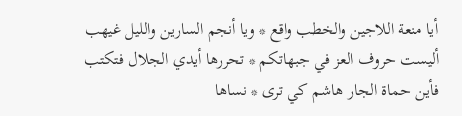أيا منعة اللاجين والخطب واقع * ويا أنجم السارين والليل غيهب أليست حروف العز في جبهاتكم * تحررها أيدي الجلال فتكتب فأين حماة الجار هاشم كي ترى * نساها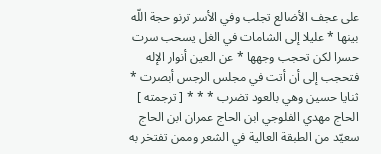على عجف الأضالع تجلب وفي الأسر ترنو حجة اللّه بينها * عليلا إلى الشامات في الغل يسحب سرت حسرا لكن تحجب وجهها * عن العين أنوار الإله فتحجب إلى أن أتت في مجلس الرجس أبصرت * ثنايا حسين وهي بالعود تضرب * * * [ ترجمته ] الحاج مهدي الفلوجي ابن الحاج عمران ابن الحاج سعيّد من الطبقة العالية في الشعر وممن تفتخر به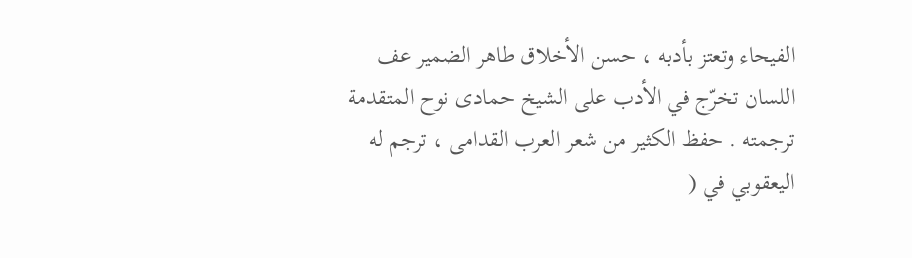الفيحاء وتعتز بأدبه ، حسن الأخلاق طاهر الضمير عف اللسان تخرّج في الأدب على الشيخ حمادى نوح المتقدمة ترجمته . حفظ الكثير من شعر العرب القدامى ، ترجم له اليعقوبي في (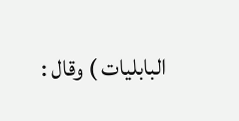البابليات ) وقال :